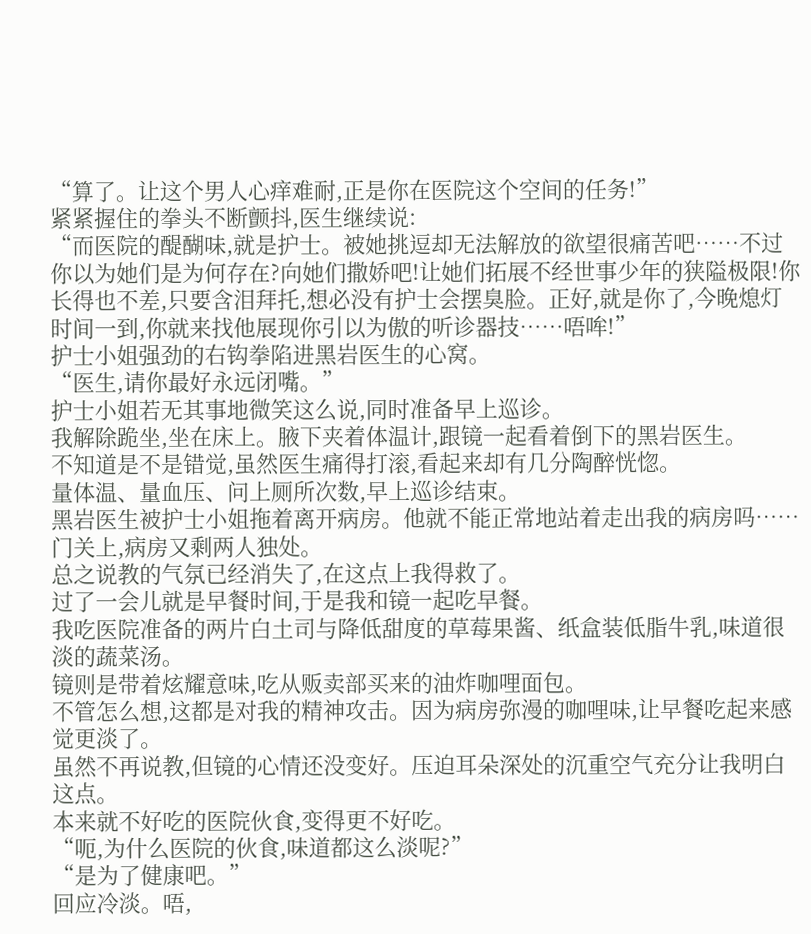“算了。让这个男人心痒难耐,正是你在医院这个空间的任务!”
紧紧握住的拳头不断颤抖,医生继续说:
“而医院的醍醐味,就是护士。被她挑逗却无法解放的欲望很痛苦吧……不过你以为她们是为何存在?向她们撒娇吧!让她们拓展不经世事少年的狭隘极限!你长得也不差,只要含泪拜托,想必没有护士会摆臭脸。正好,就是你了,今晚熄灯时间一到,你就来找他展现你引以为傲的听诊器技……唔哞!”
护士小姐强劲的右钩拳陷进黑岩医生的心窝。
“医生,请你最好永远闭嘴。”
护士小姐若无其事地微笑这么说,同时准备早上巡诊。
我解除跪坐,坐在床上。腋下夹着体温计,跟镜一起看着倒下的黑岩医生。
不知道是不是错觉,虽然医生痛得打滚,看起来却有几分陶醉恍惚。
量体温、量血压、问上厕所次数,早上巡诊结束。
黑岩医生被护士小姐拖着离开病房。他就不能正常地站着走出我的病房吗……
门关上,病房又剩两人独处。
总之说教的气氛已经消失了,在这点上我得救了。
过了一会儿就是早餐时间,于是我和镜一起吃早餐。
我吃医院准备的两片白土司与降低甜度的草莓果酱、纸盒装低脂牛乳,味道很淡的蔬菜汤。
镜则是带着炫耀意味,吃从贩卖部买来的油炸咖哩面包。
不管怎么想,这都是对我的精神攻击。因为病房弥漫的咖哩味,让早餐吃起来感觉更淡了。
虽然不再说教,但镜的心情还没变好。压迫耳朵深处的沉重空气充分让我明白这点。
本来就不好吃的医院伙食,变得更不好吃。
“呃,为什么医院的伙食,味道都这么淡呢?”
“是为了健康吧。”
回应冷淡。唔,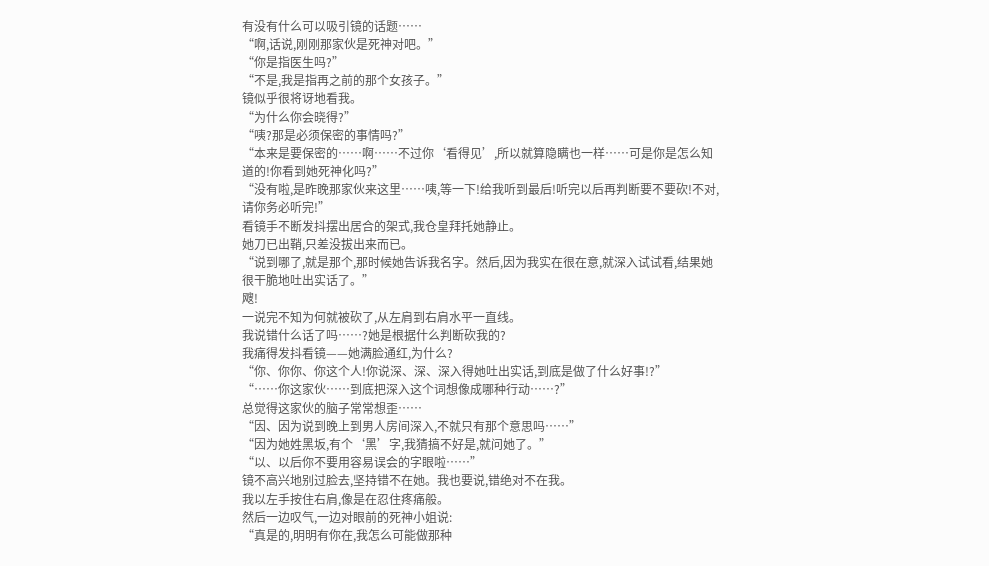有没有什么可以吸引镜的话题……
“啊,话说,刚刚那家伙是死神对吧。”
“你是指医生吗?”
“不是,我是指再之前的那个女孩子。”
镜似乎很将讶地看我。
“为什么你会晓得?”
“咦?那是必须保密的事情吗?”
“本来是要保密的……啊……不过你‘看得见’,所以就算隐瞒也一样……可是你是怎么知道的!你看到她死神化吗?”
“没有啦,是昨晚那家伙来这里……咦,等一下!给我听到最后!听完以后再判断要不要砍!不对,请你务必听完!”
看镜手不断发抖摆出居合的架式,我仓皇拜托她静止。
她刀已出鞘,只差没拔出来而已。
“说到哪了,就是那个,那时候她告诉我名字。然后,因为我实在很在意,就深入试试看,结果她很干脆地吐出实话了。”
飕!
一说完不知为何就被砍了,从左肩到右肩水平一直线。
我说错什么话了吗……?她是根据什么判断砍我的?
我痛得发抖看镜——她满脸通红,为什么?
“你、你你、你这个人!你说深、深、深入得她吐出实话,到底是做了什么好事!?”
“……你这家伙……到底把深入这个词想像成哪种行动……?”
总觉得这家伙的脑子常常想歪……
“因、因为说到晚上到男人房间深入,不就只有那个意思吗……”
“因为她姓黑坂,有个‘黑’字,我猜搞不好是,就问她了。”
“以、以后你不要用容易误会的字眼啦……”
镜不高兴地别过脸去,坚持错不在她。我也要说,错绝对不在我。
我以左手按住右肩,像是在忍住疼痛般。
然后一边叹气,一边对眼前的死神小姐说:
“真是的,明明有你在,我怎么可能做那种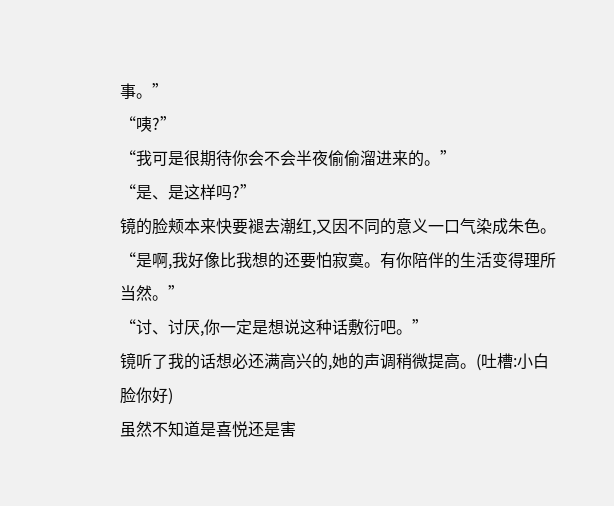事。”
“咦?”
“我可是很期待你会不会半夜偷偷溜进来的。”
“是、是这样吗?”
镜的脸颊本来快要褪去潮红,又因不同的意义一口气染成朱色。
“是啊,我好像比我想的还要怕寂寞。有你陪伴的生活变得理所当然。”
“讨、讨厌,你一定是想说这种话敷衍吧。”
镜听了我的话想必还满高兴的,她的声调稍微提高。(吐槽:小白脸你好)
虽然不知道是喜悦还是害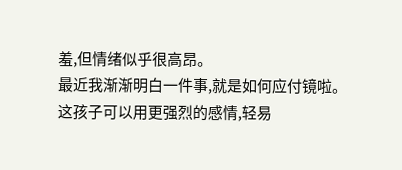羞,但情绪似乎很高昂。
最近我渐渐明白一件事,就是如何应付镜啦。
这孩子可以用更强烈的感情,轻易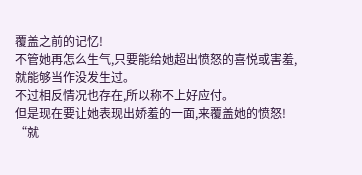覆盖之前的记忆!
不管她再怎么生气,只要能给她超出愤怒的喜悦或害羞,就能够当作没发生过。
不过相反情况也存在,所以称不上好应付。
但是现在要让她表现出娇羞的一面,来覆盖她的愤怒!
“就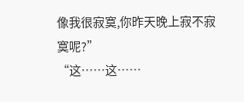像我很寂寞,你昨天晚上寂不寂寞呢?”
“这……这……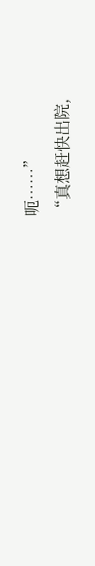呃……”
“真想赶快出院,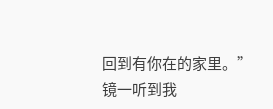回到有你在的家里。”
镜一听到我